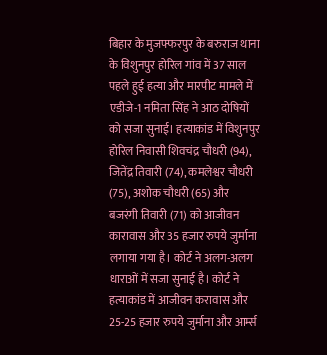बिहार के मुजफ्फरपुर के बरुराज थाना के विशुनपुर होरिल गांव में 37 साल पहले हुई हत्या और मारपीट मामले में एडीजे-1 नमिता सिंह ने आठ दोषियों को सजा सुनाई। हत्याकांड में विशुनपुर होरिल निवासी शिवचंद्र चौधरी (94), जितेंद्र तिवारी (74), कमलेश्वर चौधरी (75), अशोक चौधरी (65) और बजरंगी तिवारी (71) को आजीवन कारावास और 35 हजार रुपये जुर्माना लगाया गया है। कोर्ट ने अलग-अलग धाराओं में सजा सुनाई है। कोर्ट ने हत्याकांड में आजीवन करावास और 25-25 हजार रुपये जुर्माना और आर्म्स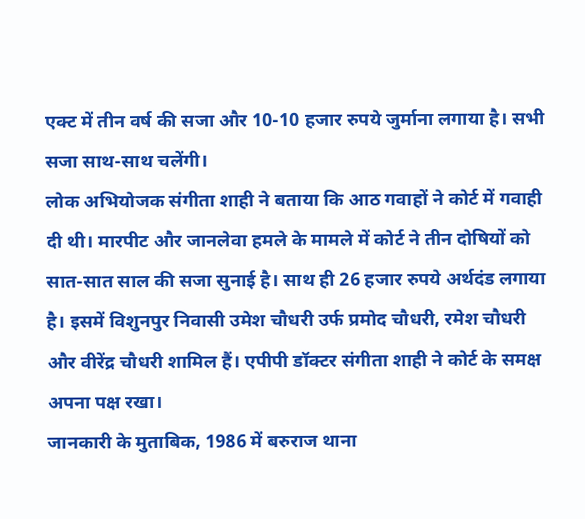एक्ट में तीन वर्ष की सजा और 10-10 हजार रुपये जुर्माना लगाया है। सभी सजा साथ-साथ चलेंगी।
लोक अभियोजक संगीता शाही ने बताया कि आठ गवाहों ने कोर्ट में गवाही दी थी। मारपीट और जानलेवा हमले के मामले में कोर्ट ने तीन दोषियों को सात-सात साल की सजा सुनाई है। साथ ही 26 हजार रुपये अर्थदंड लगाया है। इसमें विशुनपुर निवासी उमेश चौधरी उर्फ प्रमोद चौधरी, रमेश चौधरी और वीरेंद्र चौधरी शामिल हैं। एपीपी डॉक्टर संगीता शाही ने कोर्ट के समक्ष अपना पक्ष रखा।
जानकारी के मुताबिक, 1986 में बरुराज थाना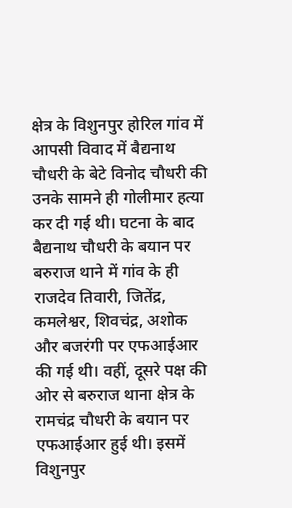क्षेत्र के विशुनपुर होरिल गांव में आपसी विवाद में बैद्यनाथ चौधरी के बेटे विनोद चौधरी की उनके सामने ही गोलीमार हत्या कर दी गई थी। घटना के बाद बैद्यनाथ चौधरी के बयान पर बरुराज थाने में गांव के ही राजदेव तिवारी, जितेंद्र, कमलेश्वर, शिवचंद्र, अशोक और बजरंगी पर एफआईआर की गई थी। वहीं, दूसरे पक्ष की ओर से बरुराज थाना क्षेत्र के रामचंद्र चौधरी के बयान पर एफआईआर हुई थी। इसमें विशुनपुर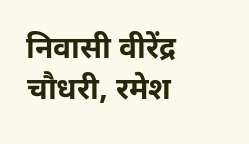निवासी वीरेंद्र चौधरी, रमेश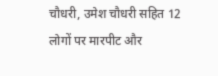चौधरी, उमेश चौधरी सहित 12 लोगों पर मारपीट और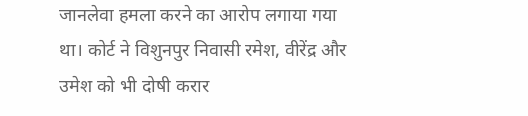जानलेवा हमला करने का आरोप लगाया गया था। कोर्ट ने विशुनपुर निवासी रमेश, वीरेंद्र और उमेश को भी दोषी करार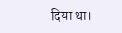दिया था।